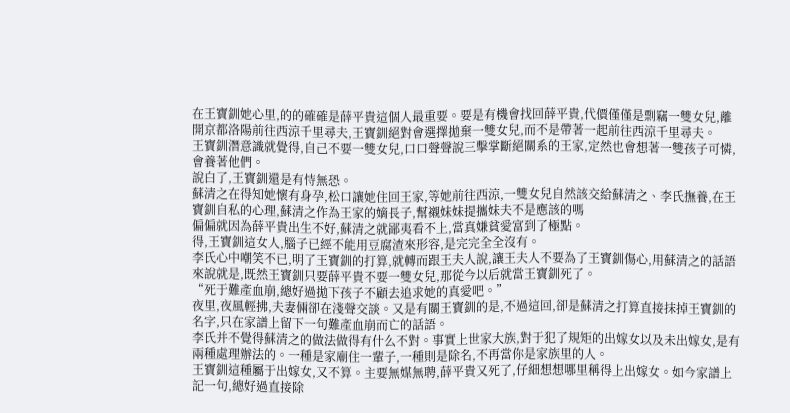在王寶釧她心里,的的確確是薛平貴這個人最重要。要是有機會找回薛平貴,代價僅僅是剽竊一雙女兒,離開京都洛陽前往西涼千里尋夫,王寶釧絕對會選擇拋棄一雙女兒,而不是帶著一起前往西涼千里尋夫。
王寶釧潛意識就覺得,自己不要一雙女兒,口口聲聲說三擊掌斷絕關系的王家,定然也會想著一雙孩子可憐,會養著他們。
說白了,王寶釧還是有恃無恐。
蘇清之在得知她懷有身孕,松口讓她住回王家,等她前往西涼,一雙女兒自然該交給蘇清之、李氏撫養,在王寶釧自私的心理,蘇清之作為王家的嫡長子,幫襯妹妹提攜妹夫不是應該的嗎
偏偏就因為薛平貴出生不好,蘇清之就鄙夷看不上,當真嫌貧愛富到了極點。
得,王寶釧這女人,腦子已經不能用豆腐渣來形容,是完完全全沒有。
李氏心中嘲笑不已,明了王寶釧的打算,就轉而跟王夫人說,讓王夫人不要為了王寶釧傷心,用蘇清之的話語來說就是,既然王寶釧只要薛平貴不要一雙女兒,那從今以后就當王寶釧死了。
“死于難產血崩,總好過拋下孩子不顧去追求她的真愛吧。”
夜里,夜風輕拂,夫妻倆卻在淺聲交談。又是有關王寶釧的是,不過這回,卻是蘇清之打算直接抹掉王寶釧的名字,只在家譜上留下一句難產血崩而亡的話語。
李氏并不覺得蘇清之的做法做得有什么不對。事實上世家大族,對于犯了規矩的出嫁女以及未出嫁女,是有兩種處理辦法的。一種是家廟住一輩子,一種則是除名,不再當你是家族里的人。
王寶釧這種屬于出嫁女,又不算。主要無媒無聘,薛平貴又死了,仔細想想哪里稱得上出嫁女。如今家譜上記一句,總好過直接除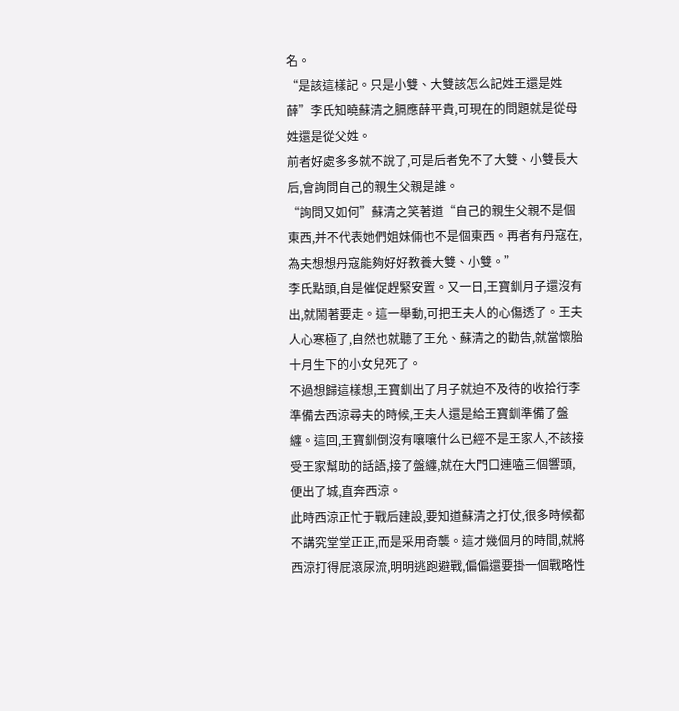名。
“是該這樣記。只是小雙、大雙該怎么記姓王還是姓薛”李氏知曉蘇清之膈應薛平貴,可現在的問題就是從母姓還是從父姓。
前者好處多多就不說了,可是后者免不了大雙、小雙長大后,會詢問自己的親生父親是誰。
“詢問又如何”蘇清之笑著道“自己的親生父親不是個東西,并不代表她們姐妹倆也不是個東西。再者有丹寇在,為夫想想丹寇能夠好好教養大雙、小雙。”
李氏點頭,自是催促趕緊安置。又一日,王寶釧月子還沒有出,就鬧著要走。這一舉動,可把王夫人的心傷透了。王夫人心寒極了,自然也就聽了王允、蘇清之的勸告,就當懷胎十月生下的小女兒死了。
不過想歸這樣想,王寶釧出了月子就迫不及待的收拾行李準備去西涼尋夫的時候,王夫人還是給王寶釧準備了盤纏。這回,王寶釧倒沒有嚷嚷什么已經不是王家人,不該接受王家幫助的話語,接了盤纏,就在大門口連嗑三個響頭,便出了城,直奔西涼。
此時西涼正忙于戰后建設,要知道蘇清之打仗,很多時候都不講究堂堂正正,而是采用奇襲。這才幾個月的時間,就將西涼打得屁滾尿流,明明逃跑避戰,偏偏還要掛一個戰略性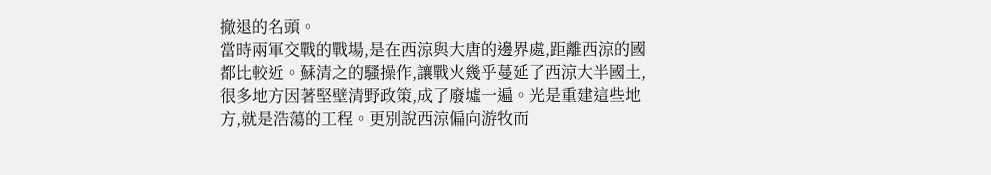撤退的名頭。
當時兩軍交戰的戰場,是在西涼與大唐的邊界處,距離西涼的國都比較近。蘇清之的騷操作,讓戰火幾乎蔓延了西涼大半國土,很多地方因著堅壁清野政策,成了廢墟一遍。光是重建這些地方,就是浩蕩的工程。更別說西涼偏向游牧而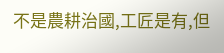不是農耕治國,工匠是有,但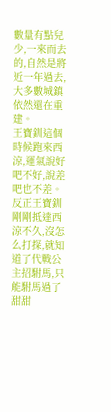數量有點兒少,一來而去的,自然是將近一年過去,大多數城鎮依然還在重建。
王寶釧這個時候跑來西涼,運氣說好吧不好,說差吧也不差。反正王寶釧剛剛抵達西涼不久,沒怎么打探,就知道了代戰公主招駙馬,只能駙馬過了甜甜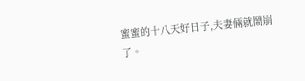蜜蜜的十八天好日子,夫妻倆就鬧崩了。